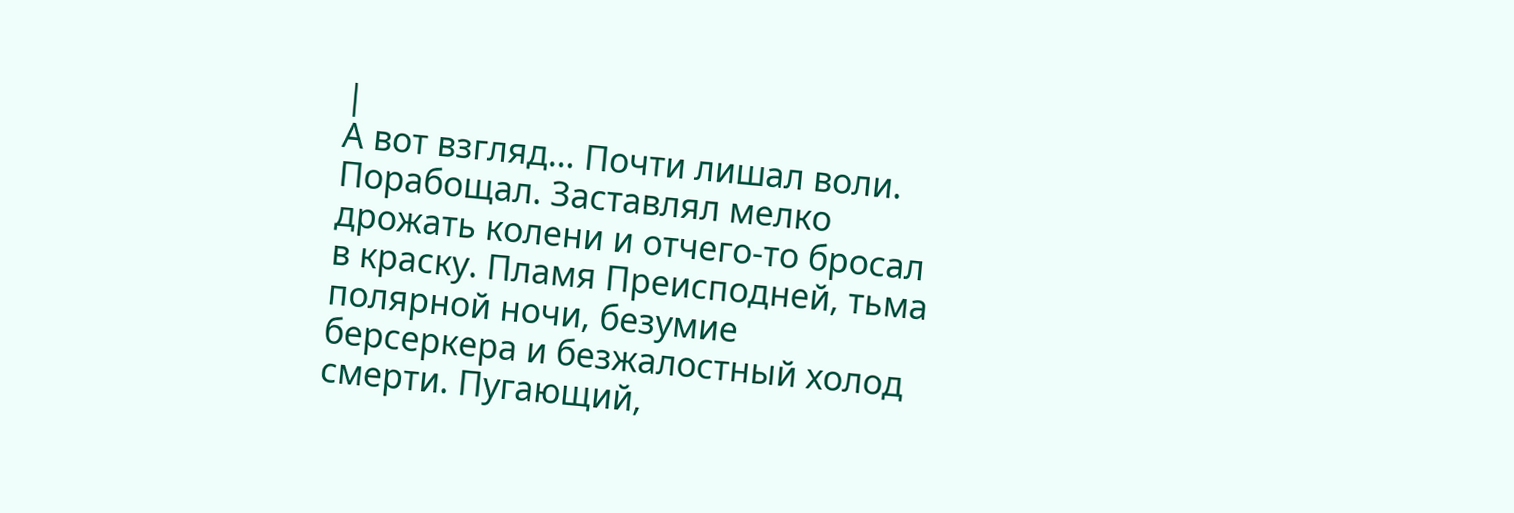|
А вот взгляд… Почти лишал воли. Порабощал. Заставлял мелко дрожать колени и отчего-то бросал в краску. Пламя Преисподней, тьма полярной ночи, безумие берсеркера и безжалостный холод смерти. Пугающий,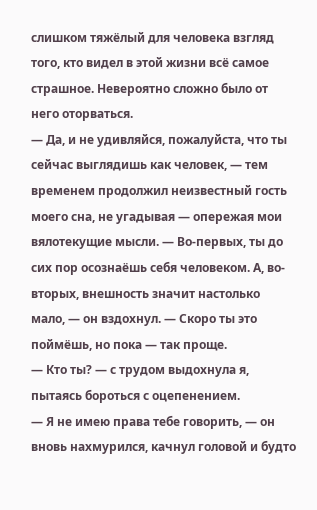слишком тяжёлый для человека взгляд того, кто видел в этой жизни всё самое страшное. Невероятно сложно было от него оторваться.
— Да, и не удивляйся, пожалуйста, что ты сейчас выглядишь как человек, — тем временем продолжил неизвестный гость моего сна, не угадывая — опережая мои вялотекущие мысли. — Во-первых, ты до сих пор осознаёшь себя человеком. А, во-вторых, внешность значит настолько мало, — он вздохнул. — Скоро ты это поймёшь, но пока — так проще.
— Кто ты? — с трудом выдохнула я, пытаясь бороться с оцепенением.
— Я не имею права тебе говорить, — он вновь нахмурился, качнул головой и будто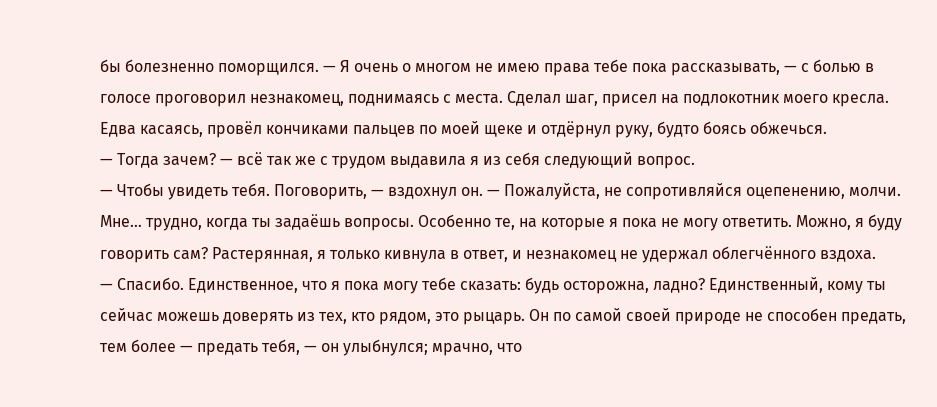бы болезненно поморщился. — Я очень о многом не имею права тебе пока рассказывать, — с болью в голосе проговорил незнакомец, поднимаясь с места. Сделал шаг, присел на подлокотник моего кресла. Едва касаясь, провёл кончиками пальцев по моей щеке и отдёрнул руку, будто боясь обжечься.
— Тогда зачем? — всё так же с трудом выдавила я из себя следующий вопрос.
— Чтобы увидеть тебя. Поговорить, — вздохнул он. — Пожалуйста, не сопротивляйся оцепенению, молчи. Мне… трудно, когда ты задаёшь вопросы. Особенно те, на которые я пока не могу ответить. Можно, я буду говорить сам? Растерянная, я только кивнула в ответ, и незнакомец не удержал облегчённого вздоха.
— Спасибо. Единственное, что я пока могу тебе сказать: будь осторожна, ладно? Единственный, кому ты сейчас можешь доверять из тех, кто рядом, это рыцарь. Он по самой своей природе не способен предать, тем более — предать тебя, — он улыбнулся; мрачно, что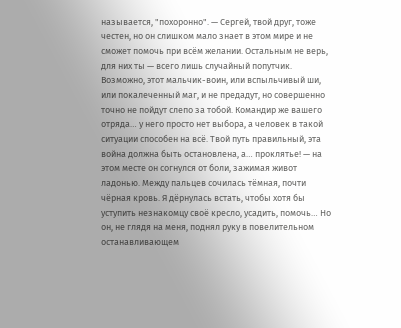называется, "похоронно". — Сергей, твой друг, тоже честен, но он слишком мало знает в этом мире и не сможет помочь при всём желании. Остальным не верь, для них ты — всего лишь случайный попутчик. Возможно, этот мальчик-воин, или вспыльчивый ши, или покалеченный маг, и не предадут, но совершенно точно не пойдут слепо за тобой. Командир же вашего отряда… у него просто нет выбора, а человек в такой ситуации способен на всё. Твой путь правильный, эта война должна быть остановлена, а… проклятье! — на этом месте он согнулся от боли, зажимая живот ладонью. Между пальцев сочилась тёмная, почти чёрная кровь. Я дёрнулась встать, чтобы хотя бы уступить незнакомцу своё кресло, усадить, помочь… Но он, не глядя на меня, поднял руку в повелительном останавливающем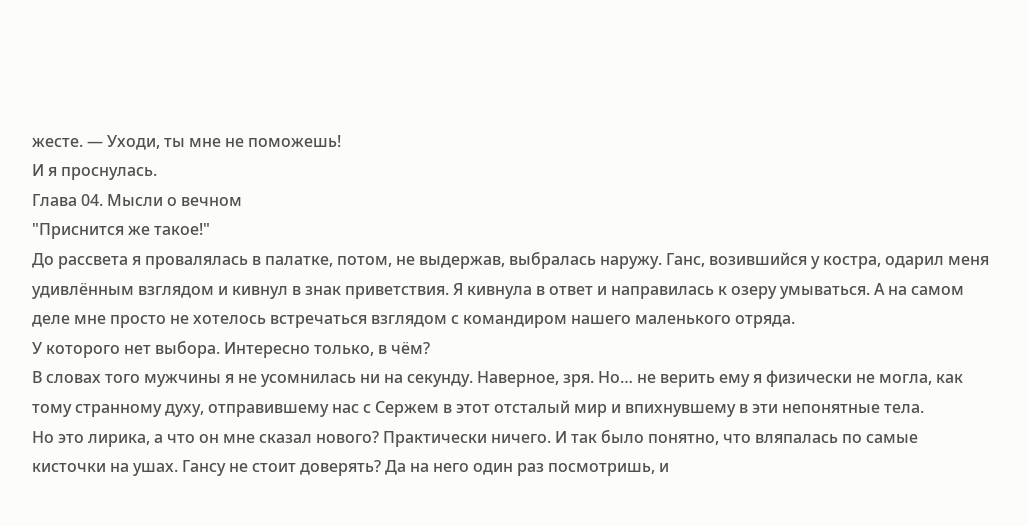жесте. — Уходи, ты мне не поможешь!
И я проснулась.
Глава 04. Мысли о вечном
"Приснится же такое!"
До рассвета я провалялась в палатке, потом, не выдержав, выбралась наружу. Ганс, возившийся у костра, одарил меня удивлённым взглядом и кивнул в знак приветствия. Я кивнула в ответ и направилась к озеру умываться. А на самом деле мне просто не хотелось встречаться взглядом с командиром нашего маленького отряда.
У которого нет выбора. Интересно только, в чём?
В словах того мужчины я не усомнилась ни на секунду. Наверное, зря. Но… не верить ему я физически не могла, как тому странному духу, отправившему нас с Сержем в этот отсталый мир и впихнувшему в эти непонятные тела.
Но это лирика, а что он мне сказал нового? Практически ничего. И так было понятно, что вляпалась по самые кисточки на ушах. Гансу не стоит доверять? Да на него один раз посмотришь, и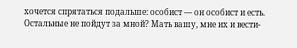хочется спрятаться подальше: особист — он особист и есть. Остальные не пойдут за мной? Мать вашу, мне их и вести-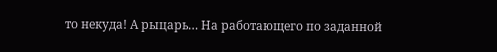то некуда! А рыцарь… На работающего по заданной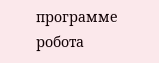программе робота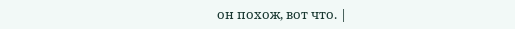он похож, вот что. |